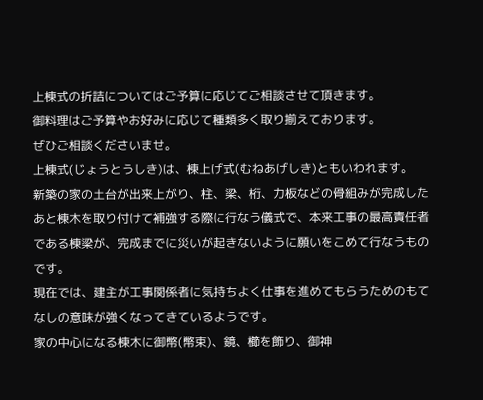上棟式の折詰についてはご予算に応じてご相談させて頂きます。
御料理はご予算やお好みに応じて種類多く取り揃えております。
ぜひご相談くださいませ。
上棟式(じょうとうしき)は、棟上げ式(むねあげしき)ともいわれます。
新築の家の土台が出来上がり、柱、梁、桁、力板などの骨組みが完成したあと棟木を取り付けて補強する際に行なう儀式で、本来工事の最高責任者である棟梁が、完成までに災いが起きないように願いをこめて行なうものです。
現在では、建主が工事関係者に気持ちよく仕事を進めてもらうためのもてなしの意味が強くなってきているようです。
家の中心になる棟木に御幣(幣束)、鏡、櫛を飾り、御神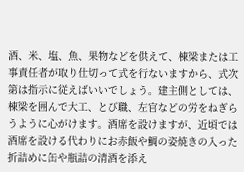酒、米、塩、魚、果物などを供えて、棟梁または工事責任者が取り仕切って式を行ないますから、式次第は指示に従えばいいでしょう。建主側としては、棟梁を囲んで大工、とび職、左官などの労をねぎらうように心がけます。酒席を設けますが、近頃では酒席を設ける代わりにお赤飯や鯛の姿焼きの入った折詰めに缶や瓶詰の清酒を添え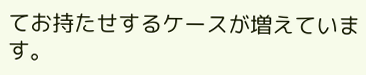てお持たせするケースが増えています。